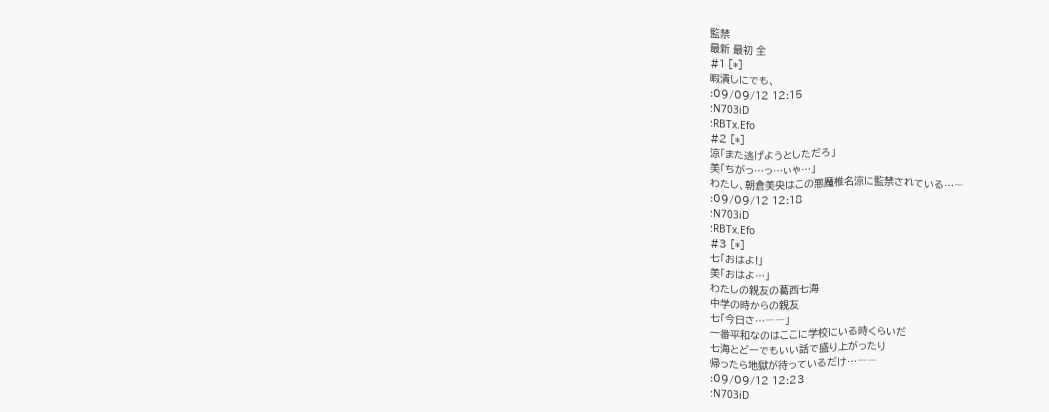監禁
最新 最初 全
#1 [*]
暇潰しにでも、
:09/09/12 12:15
:N703iD
:RBTx.Efo
#2 [*]
涼「また逃げようとしただろ」
美「ちがっ…っ…ぃゃ…」
わたし、朝倉美央はこの悪魔椎名涼に監禁されている…―
:09/09/12 12:18
:N703iD
:RBTx.Efo
#3 [*]
七「おはよ!」
美「おはよ…」
わたしの親友の葛西七海
中学の時からの親友
七「今日さ…――」
一番平和なのはここに学校にいる時くらいだ
七海とどーでもいい話で盛り上がったり
帰ったら地獄が待っているだけ…――
:09/09/12 12:23
:N703iD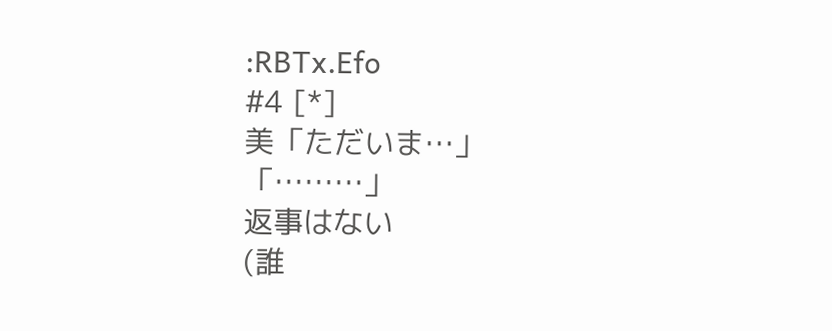:RBTx.Efo
#4 [*]
美「ただいま…」
「………」
返事はない
(誰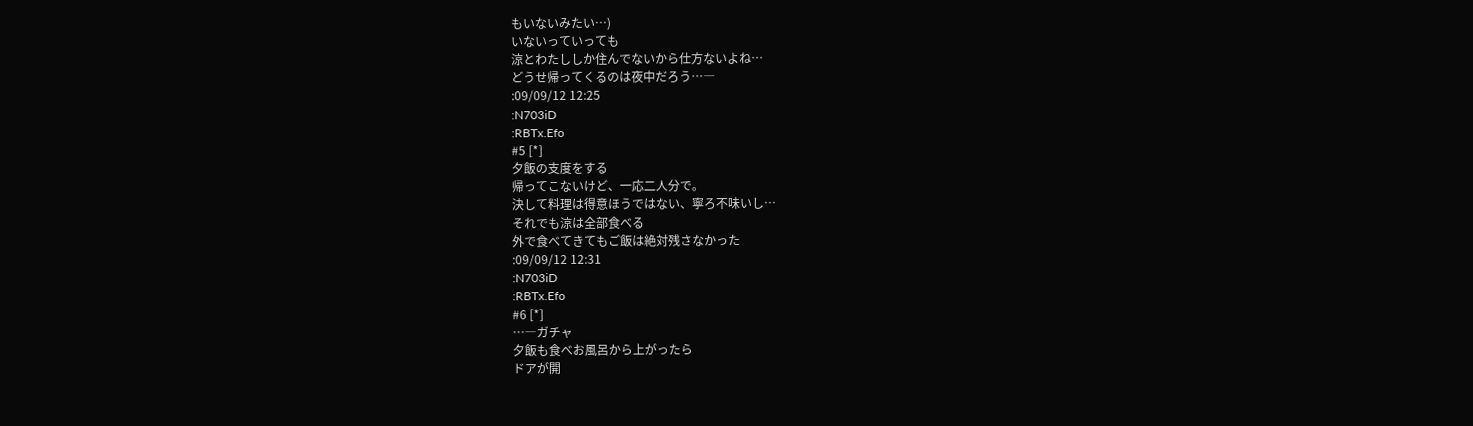もいないみたい…)
いないっていっても
涼とわたししか住んでないから仕方ないよね…
どうせ帰ってくるのは夜中だろう…―
:09/09/12 12:25
:N703iD
:RBTx.Efo
#5 [*]
夕飯の支度をする
帰ってこないけど、一応二人分で。
決して料理は得意ほうではない、寧ろ不味いし…
それでも涼は全部食べる
外で食べてきてもご飯は絶対残さなかった
:09/09/12 12:31
:N703iD
:RBTx.Efo
#6 [*]
…―ガチャ
夕飯も食べお風呂から上がったら
ドアが開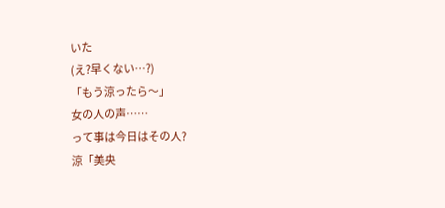いた
(え?早くない…?)
「もう涼ったら〜」
女の人の声……
って事は今日はその人?
涼「美央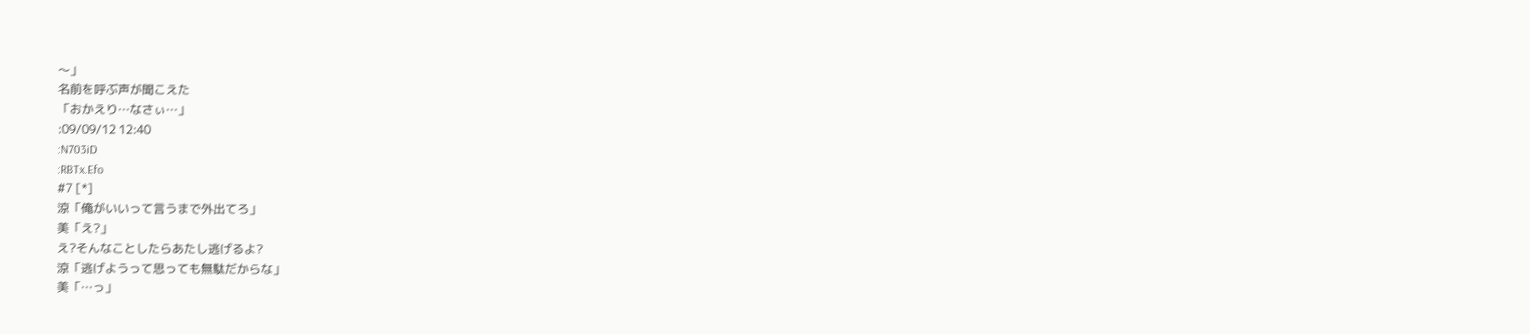〜」
名前を呼ぶ声が聞こえた
「おかえり…なさぃ…」
:09/09/12 12:40
:N703iD
:RBTx.Efo
#7 [*]
涼「俺がいいって言うまで外出てろ」
美「え?」
え?そんなことしたらあたし逃げるよ?
涼「逃げようって思っても無駄だからな」
美「…っ」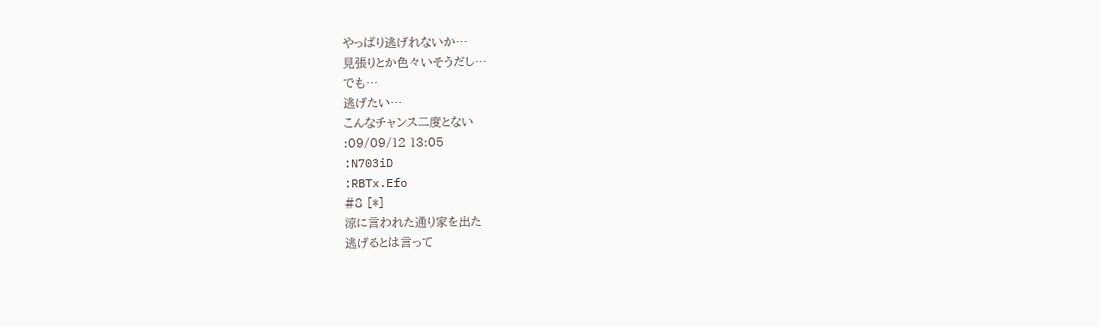やっぱり逃げれないか…
見張りとか色々いそうだし…
でも…
逃げたい…
こんなチャンス二度とない
:09/09/12 13:05
:N703iD
:RBTx.Efo
#8 [*]
涼に言われた通り家を出た
逃げるとは言って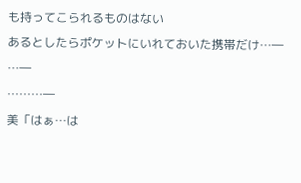も持ってこられるものはない
あるとしたらポケットにいれておいた携帯だけ…―
…―
………―
美「はぁ…は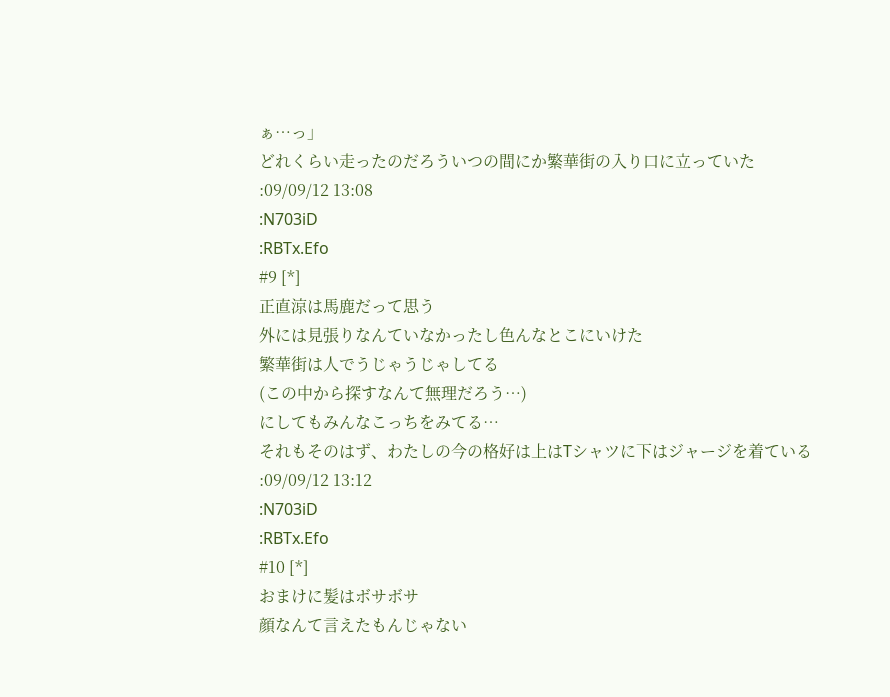ぁ…っ」
どれくらい走ったのだろういつの間にか繁華街の入り口に立っていた
:09/09/12 13:08
:N703iD
:RBTx.Efo
#9 [*]
正直涼は馬鹿だって思う
外には見張りなんていなかったし色んなとこにいけた
繁華街は人でうじゃうじゃしてる
(この中から探すなんて無理だろう…)
にしてもみんなこっちをみてる…
それもそのはず、わたしの今の格好は上はTシャツに下はジャージを着ている
:09/09/12 13:12
:N703iD
:RBTx.Efo
#10 [*]
おまけに髪はボサボサ
顔なんて言えたもんじゃない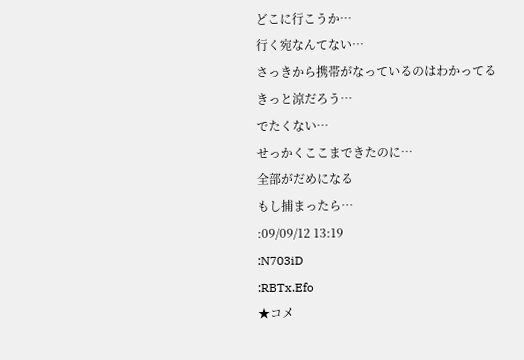どこに行こうか…
行く宛なんてない…
さっきから携帯がなっているのはわかってる
きっと涼だろう…
でたくない…
せっかくここまできたのに…
全部がだめになる
もし捕まったら…
:09/09/12 13:19
:N703iD
:RBTx.Efo
★コメ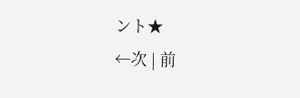ント★
←次 | 前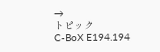→
トピック
C-BoX E194.194